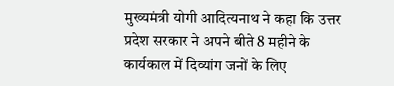मुख्यमंत्री योगी आदित्यनाथ ने कहा कि उत्तर प्रदेश सरकार ने अपने बीते 8 महीने के कार्यकाल में दिव्यांग जनों के लिए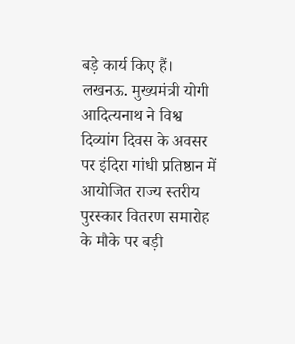बड़े कार्य किए हैं।
लखनऊ. मुख्यमंत्री योगी आदित्यनाथ ने विश्व दिव्यांग दिवस के अवसर पर इंदिरा गांधी प्रतिष्ठान में आयोजित राज्य स्तरीय पुरस्कार वितरण समारोह के मौके पर बड़ी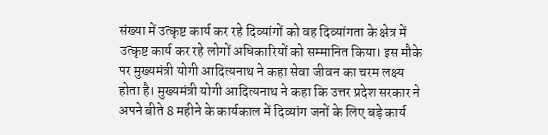संख्या में उत्कृष्ट कार्य कर रहे दिव्यांगों को वह दिव्यांगता के क्षेत्र में उत्कृष्ट कार्य कर रहे लोगों अधिकारियों को सम्मानित किया। इस मौके पर मुख्यमंत्री योगी आदित्यनाथ ने कहा सेवा जीवन का चरम लक्ष्य होता है। मुख्यमंत्री योगी आदित्यनाथ ने कहा कि उत्तर प्रदेश सरकार ने अपने बीते 8 महीने के कार्यकाल में दिव्यांग जनों के लिए बड़े कार्य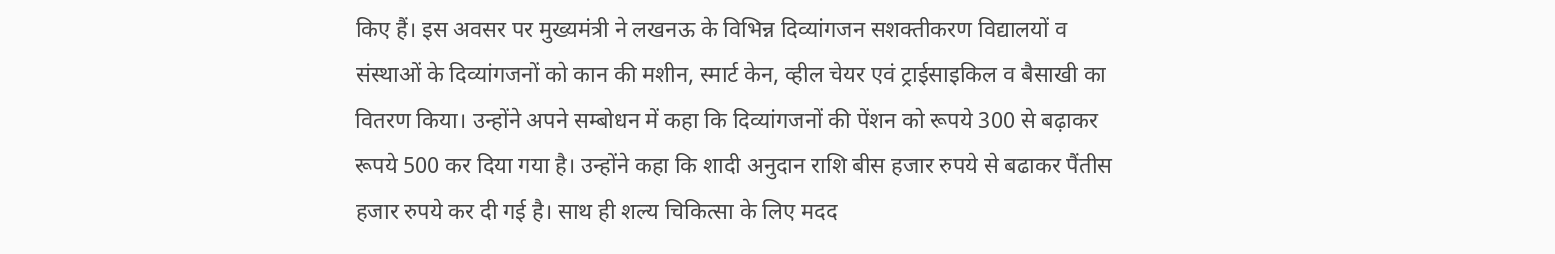किए हैं। इस अवसर पर मुख्यमंत्री ने लखनऊ के विभिन्न दिव्यांगजन सशक्तीकरण विद्यालयों व संस्थाओं के दिव्यांगजनों को कान की मशीन, स्मार्ट केन, व्हील चेयर एवं ट्राईसाइकिल व बैसाखी का वितरण किया। उन्होंने अपने सम्बोधन में कहा कि दिव्यांगजनों की पेंशन को रूपये 300 से बढ़ाकर रूपये 500 कर दिया गया है। उन्होंने कहा कि शादी अनुदान राशि बीस हजार रुपये से बढाकर पैंतीस हजार रुपये कर दी गई है। साथ ही शल्य चिकित्सा के लिए मदद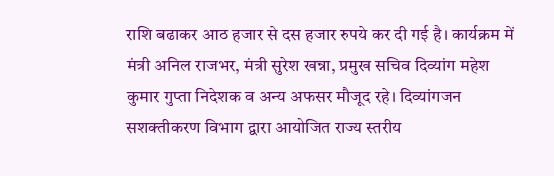राशि बढाकर आठ हजार से दस हजार रुपये कर दी गई है। कार्यक्रम में मंत्री अनिल राजभर, मंत्री सुरेश खन्ना, प्रमुख सचिव दिव्यांग महेश कुमार गुप्ता निदेशक व अन्य अफसर मौजूद रहे। दिव्यांगजन सशक्तीकरण विभाग द्वारा आयोजित राज्य स्तरीय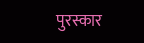पुरस्कार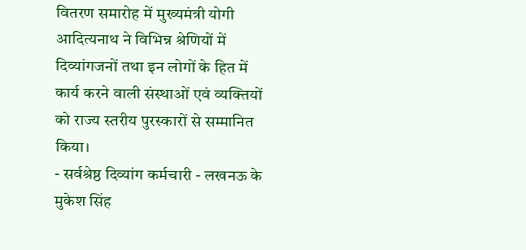वितरण समारोह में मुख्यमंत्री योगी आदित्यनाथ ने विभिन्न श्रेणियों में दिव्यांगजनों तथा इन लोगों के हित में कार्य करने वाली संस्थाओं एवं व्यक्तियों को राज्य स्तरीय पुरस्कारों से सम्मानित किया।
- सर्वश्रेष्ठ दिव्यांग कर्मचारी - लखनऊ के मुकेश सिंह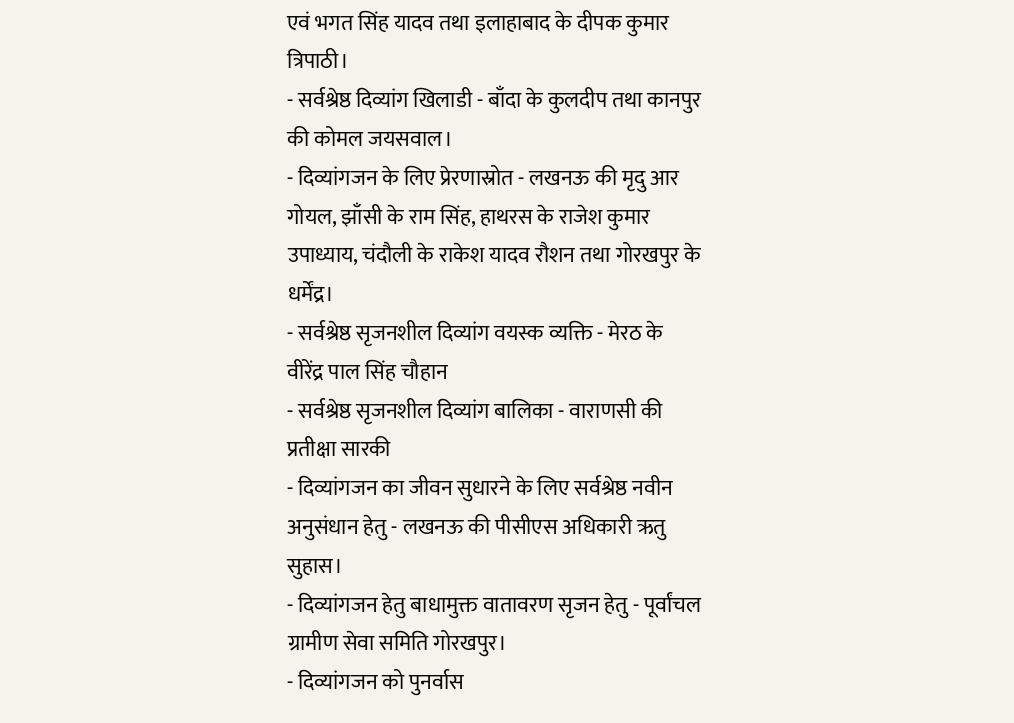एवं भगत सिंह यादव तथा इलाहाबाद के दीपक कुमार त्रिपाठी।
- सर्वश्रेष्ठ दिव्यांग खिलाडी - बाँदा के कुलदीप तथा कानपुर की कोमल जयसवाल।
- दिव्यांगजन के लिए प्रेरणास्रोत - लखनऊ की मृदु आर गोयल, झाँसी के राम सिंह, हाथरस के राजेश कुमार उपाध्याय, चंदौली के राकेश यादव रौशन तथा गोरखपुर के धर्मेंद्र।
- सर्वश्रेष्ठ सृजनशील दिव्यांग वयस्क व्यक्ति - मेरठ के वीरेंद्र पाल सिंह चौहान
- सर्वश्रेष्ठ सृजनशील दिव्यांग बालिका - वाराणसी की प्रतीक्षा सारकी
- दिव्यांगजन का जीवन सुधारने के लिए सर्वश्रेष्ठ नवीन अनुसंधान हेतु - लखनऊ की पीसीएस अधिकारी ऋतु सुहास।
- दिव्यांगजन हेतु बाधामुक्त वातावरण सृजन हेतु - पूर्वांचल ग्रामीण सेवा समिति गोरखपुर।
- दिव्यांगजन को पुनर्वास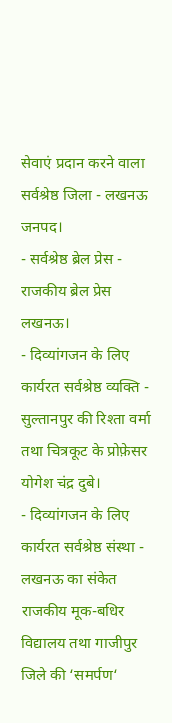सेवाएं प्रदान करने वाला सर्वश्रेष्ठ जिला - लखनऊ जनपद।
- सर्वश्रेष्ठ ब्रेल प्रेस - राजकीय ब्रेल प्रेस लखनऊ।
- दिव्यांगजन के लिए कार्यरत सर्वश्रेष्ठ व्यक्ति - सुल्तानपुर की रिश्ता वर्मा तथा चित्रकूट के प्रोफ़ेसर योगेश चंद्र दुबे।
- दिव्यांगजन के लिए कार्यरत सर्वश्रेष्ठ संस्था - लखनऊ का संकेत राजकीय मूक-बधिर विद्यालय तथा गाजीपुर जिले की ‘समर्पण‘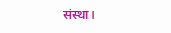संस्था।